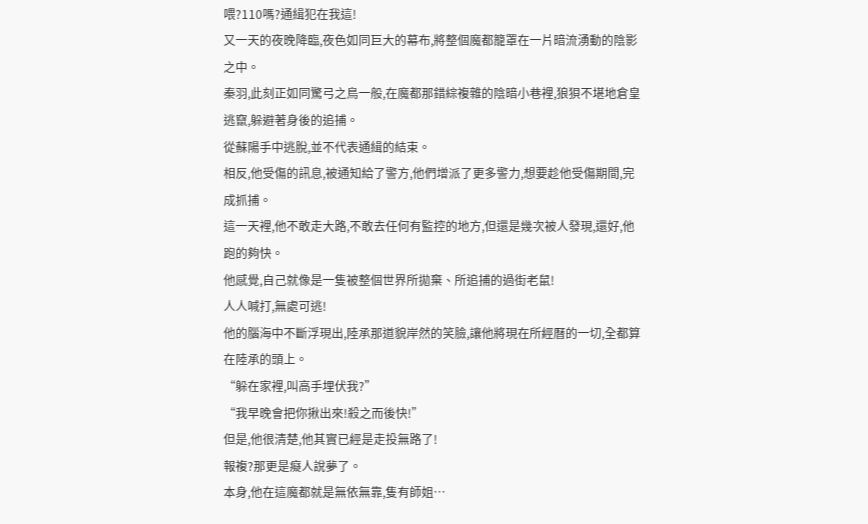喂?110嗎?通緝犯在我這!
又一天的夜晚降臨,夜色如同巨大的幕布,將整個魔都籠罩在一片暗流湧動的陰影之中。
秦羽,此刻正如同驚弓之鳥一般,在魔都那錯綜複雜的陰暗小巷裡,狼狽不堪地倉皇逃竄,躲避著身後的追捕。
從蘇陽手中逃脫,並不代表通緝的結束。
相反,他受傷的訊息,被通知給了警方,他們增派了更多警力,想要趁他受傷期間,完成抓捕。
這一天裡,他不敢走大路,不敢去任何有監控的地方,但還是幾次被人發現,還好,他跑的夠快。
他感覺,自己就像是一隻被整個世界所拋棄、所追捕的過街老鼠!
人人喊打,無處可逃!
他的腦海中不斷浮現出,陸承那道貌岸然的笑臉,讓他將現在所經曆的一切,全都算在陸承的頭上。
“躲在家裡,叫高手埋伏我?”
“我早晚會把你揪出來!殺之而後快!”
但是,他很清楚,他其實已經是走投無路了!
報複?那更是癡人說夢了。
本身,他在這魔都就是無依無靠,隻有師姐…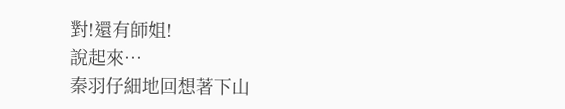對!還有師姐!
說起來…
秦羽仔細地回想著下山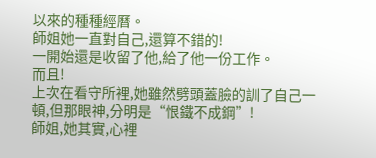以來的種種經曆。
師姐她一直對自己,還算不錯的!
一開始還是收留了他,給了他一份工作。
而且!
上次在看守所裡,她雖然劈頭蓋臉的訓了自己一頓,但那眼神,分明是“恨鐵不成鋼”!
師姐,她其實,心裡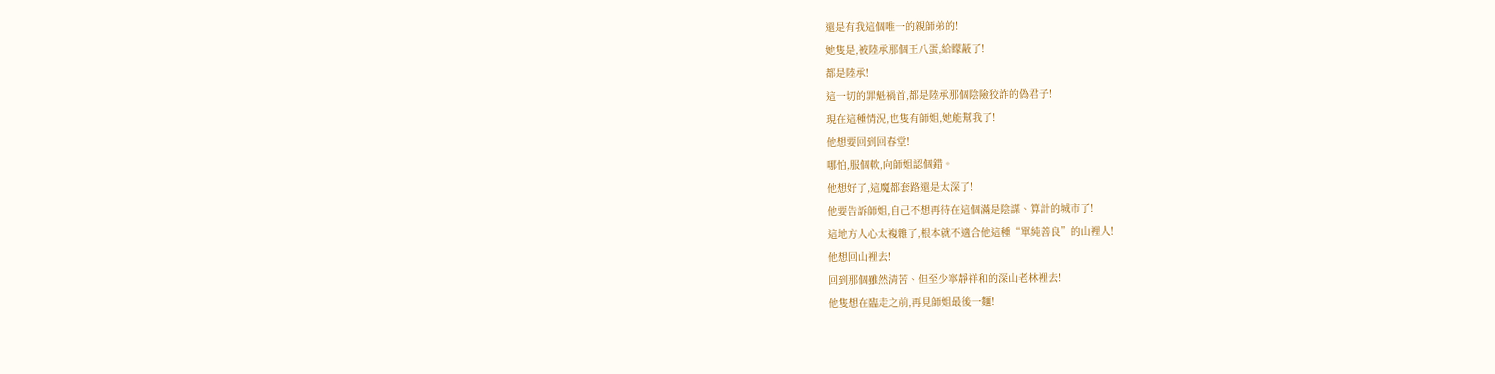還是有我這個唯一的親師弟的!
她隻是,被陸承那個王八蛋,給矇蔽了!
都是陸承!
這一切的罪魁禍首,都是陸承那個陰險狡詐的偽君子!
現在這種情況,也隻有師姐,她能幫我了!
他想要回到回春堂!
哪怕,服個軟,向師姐認個錯。
他想好了,這魔都套路還是太深了!
他要告訴師姐,自己不想再待在這個滿是陰謀、算計的城市了!
這地方人心太複雜了,根本就不適合他這種“單純善良”的山裡人!
他想回山裡去!
回到那個雖然清苦、但至少寧靜祥和的深山老林裡去!
他隻想在臨走之前,再見師姐最後一麵!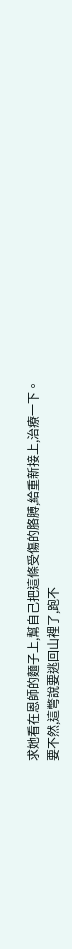求她看在恩師的麵子上,幫自己把這條受傷的胳膊,給重新接上,治療一下。
要不然,這彆說要逃回山裡了,跑不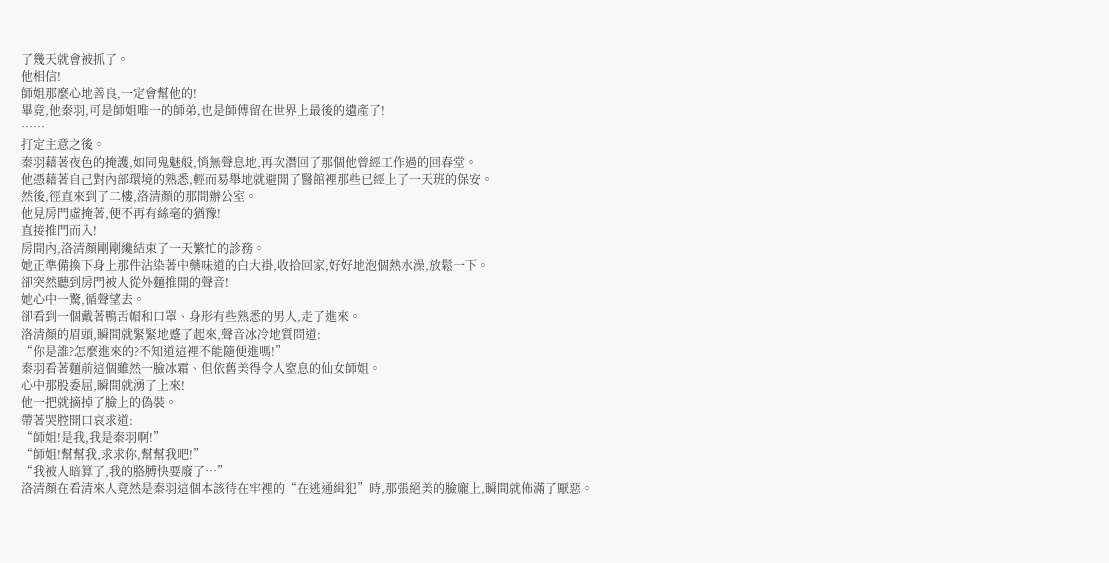了幾天就會被抓了。
他相信!
師姐那麼心地善良,一定會幫他的!
畢竟,他秦羽,可是師姐唯一的師弟,也是師傅留在世界上最後的遺產了!
……
打定主意之後。
秦羽藉著夜色的掩護,如同鬼魅般,悄無聲息地,再次潛回了那個他曾經工作過的回春堂。
他憑藉著自己對內部環境的熟悉,輕而易舉地就避開了醫館裡那些已經上了一天班的保安。
然後,徑直來到了二樓,洛清顏的那間辦公室。
他見房門虛掩著,便不再有絲毫的猶豫!
直接推門而入!
房間內,洛清顏剛剛纔結束了一天繁忙的診務。
她正準備換下身上那件沾染著中藥味道的白大褂,收拾回家,好好地泡個熱水澡,放鬆一下。
卻突然聽到房門被人從外麵推開的聲音!
她心中一驚,循聲望去。
卻看到一個戴著鴨舌帽和口罩、身形有些熟悉的男人,走了進來。
洛清顏的眉頭,瞬間就緊緊地蹙了起來,聲音冰冷地質問道:
“你是誰?怎麼進來的?不知道這裡不能隨便進嗎!”
秦羽看著麵前這個雖然一臉冰霜、但依舊美得令人窒息的仙女師姐。
心中那股委屈,瞬間就湧了上來!
他一把就摘掉了臉上的偽裝。
帶著哭腔開口哀求道:
“師姐!是我,我是秦羽啊!”
“師姐!幫幫我,求求你,幫幫我吧!”
“我被人暗算了,我的胳膊快要廢了…”
洛清顏在看清來人竟然是秦羽這個本該待在牢裡的“在逃通緝犯”時,那張絕美的臉龐上,瞬間就佈滿了厭惡。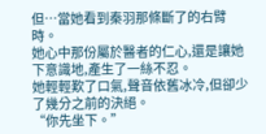但…當她看到秦羽那條斷了的右臂時。
她心中那份屬於醫者的仁心,還是讓她下意識地,產生了一絲不忍。
她輕輕歎了口氣,聲音依舊冰冷,但卻少了幾分之前的決絕。
“你先坐下。”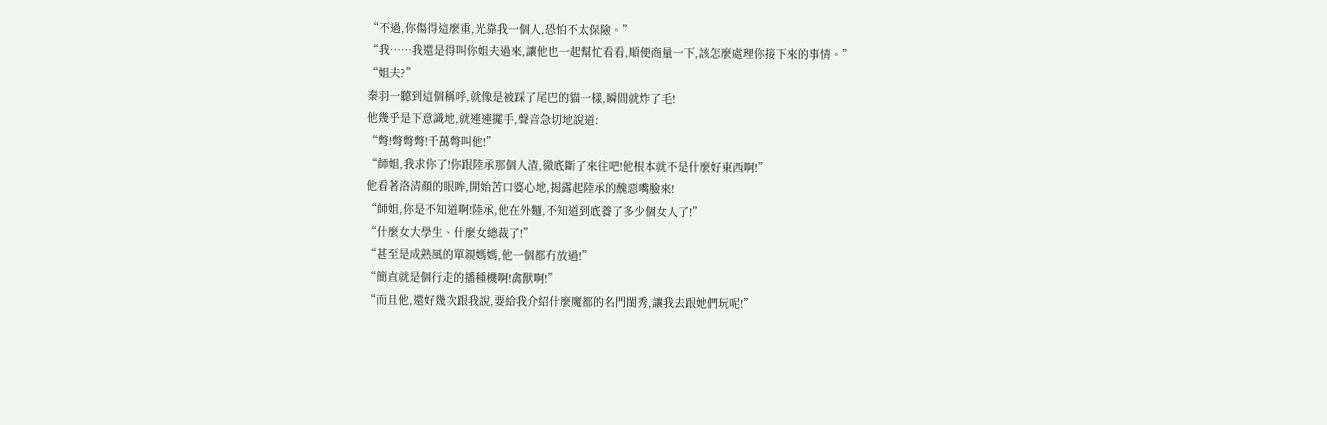“不過,你傷得這麼重,光靠我一個人,恐怕不太保險。”
“我……我還是得叫你姐夫過來,讓他也一起幫忙看看,順便商量一下,該怎麼處理你接下來的事情。”
“姐夫?”
秦羽一聽到這個稱呼,就像是被踩了尾巴的貓一樣,瞬間就炸了毛!
他幾乎是下意識地,就連連擺手,聲音急切地說道:
“彆!彆彆彆!千萬彆叫他!”
“師姐,我求你了!你跟陸承那個人渣,徹底斷了來往吧!他根本就不是什麼好東西啊!”
他看著洛清顏的眼眸,開始苦口婆心地,揭露起陸承的醜惡嘴臉來!
“師姐,你是不知道啊!陸承,他在外麵,不知道到底養了多少個女人了!”
“什麼女大學生、什麼女總裁了!”
“甚至是成熟風的單親媽媽,他一個都冇放過!”
“簡直就是個行走的播種機啊!禽獸啊!”
“而且他,還好幾次跟我說,要給我介紹什麼魔都的名門閨秀,讓我去跟她們玩呢!”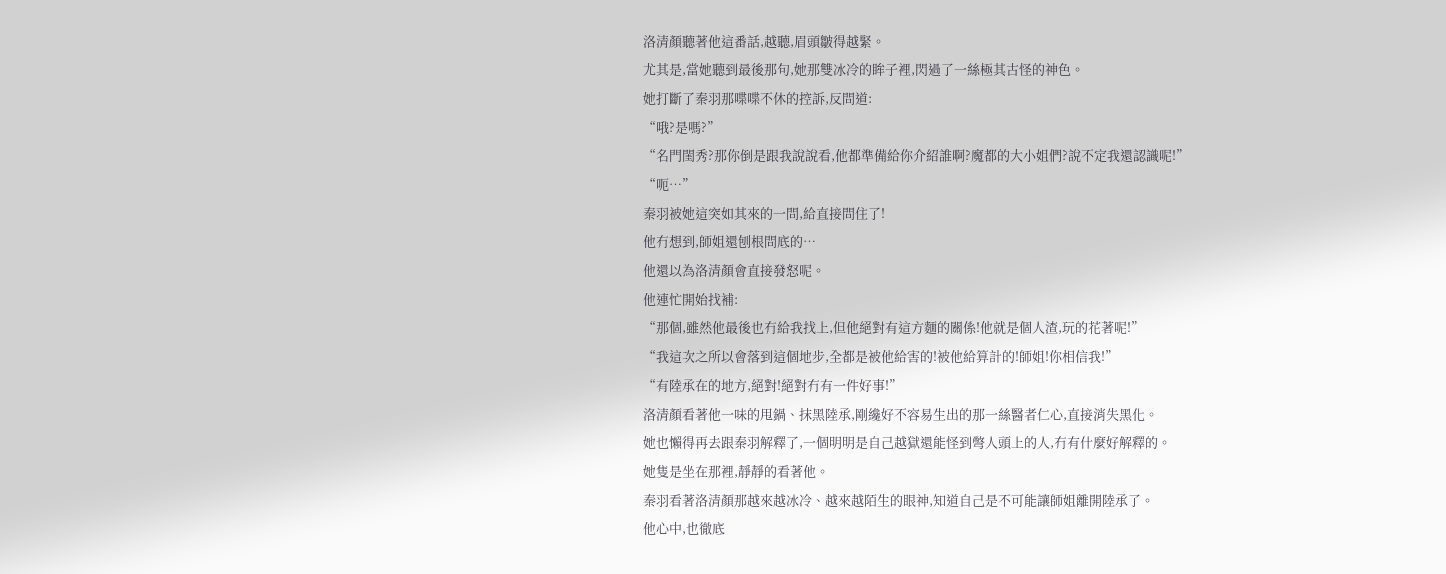洛清顏聽著他這番話,越聽,眉頭皺得越緊。
尤其是,當她聽到最後那句,她那雙冰冷的眸子裡,閃過了一絲極其古怪的神色。
她打斷了秦羽那喋喋不休的控訴,反問道:
“哦?是嗎?”
“名門閨秀?那你倒是跟我說說看,他都準備給你介紹誰啊?魔都的大小姐們?說不定我還認識呢!”
“呃…”
秦羽被她這突如其來的一問,給直接問住了!
他冇想到,師姐還刨根問底的…
他還以為洛清顏會直接發怒呢。
他連忙開始找補:
“那個,雖然他最後也冇給我找上,但他絕對有這方麵的關係!他就是個人渣,玩的花著呢!”
“我這次之所以會落到這個地步,全都是被他給害的!被他給算計的!師姐!你相信我!”
“有陸承在的地方,絕對!絕對冇有一件好事!”
洛清顏看著他一味的甩鍋、抹黑陸承,剛纔好不容易生出的那一絲醫者仁心,直接消失黑化。
她也懶得再去跟秦羽解釋了,一個明明是自己越獄還能怪到彆人頭上的人,冇有什麼好解釋的。
她隻是坐在那裡,靜靜的看著他。
秦羽看著洛清顏那越來越冰冷、越來越陌生的眼神,知道自己是不可能讓師姐離開陸承了。
他心中,也徹底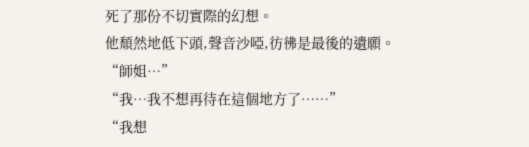死了那份不切實際的幻想。
他頹然地低下頭,聲音沙啞,彷彿是最後的遺願。
“師姐…”
“我…我不想再待在這個地方了……”
“我想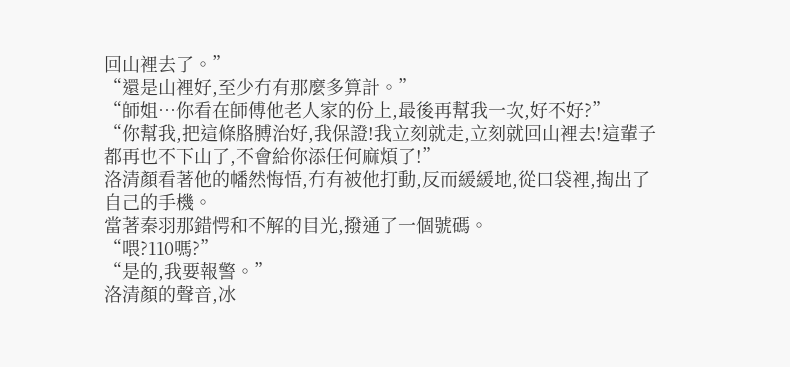回山裡去了。”
“還是山裡好,至少冇有那麼多算計。”
“師姐…你看在師傅他老人家的份上,最後再幫我一次,好不好?”
“你幫我,把這條胳膊治好,我保證!我立刻就走,立刻就回山裡去!這輩子都再也不下山了,不會給你添任何麻煩了!”
洛清顏看著他的幡然悔悟,冇有被他打動,反而緩緩地,從口袋裡,掏出了自己的手機。
當著秦羽那錯愕和不解的目光,撥通了一個號碼。
“喂?110嗎?”
“是的,我要報警。”
洛清顏的聲音,冰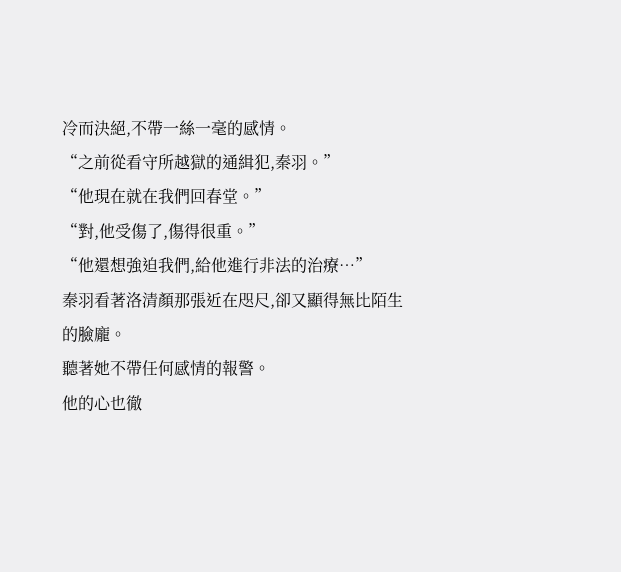冷而決絕,不帶一絲一毫的感情。
“之前從看守所越獄的通緝犯,秦羽。”
“他現在就在我們回春堂。”
“對,他受傷了,傷得很重。”
“他還想強迫我們,給他進行非法的治療…”
秦羽看著洛清顏那張近在咫尺,卻又顯得無比陌生的臉龐。
聽著她不帶任何感情的報警。
他的心也徹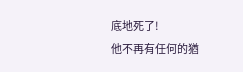底地死了!
他不再有任何的猶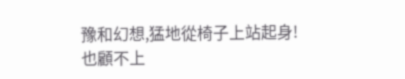豫和幻想,猛地從椅子上站起身!
也顧不上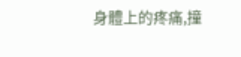身體上的疼痛,撞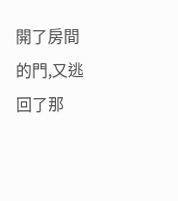開了房間的門,又逃回了那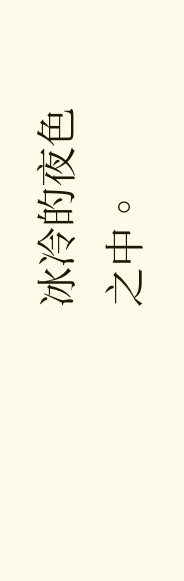冰冷的夜色之中。